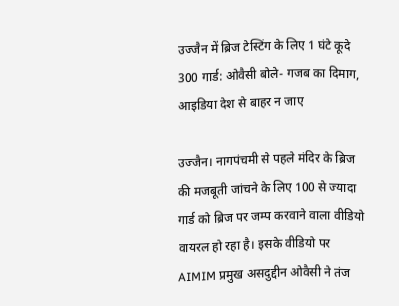उज्जैन में ब्रिज टेस्टिंग के लिए 1 घंटे कूदे 300 गार्ड: ओवैसी बोले- गजब का दिमाग, आइडिया देश से बाहर न जाए

उज्जैन। नागपंचमी से पहले मंदिर के ब्रिज की मजबूती जांचने के लिए 100 से ज्यादा गार्ड को ब्रिज पर जम्प करवाने वाला वीडियो वायरल हो रहा है। इसके वीडियो पर AIMIM प्रमुख असदुद्दीन ओवैसी ने तंज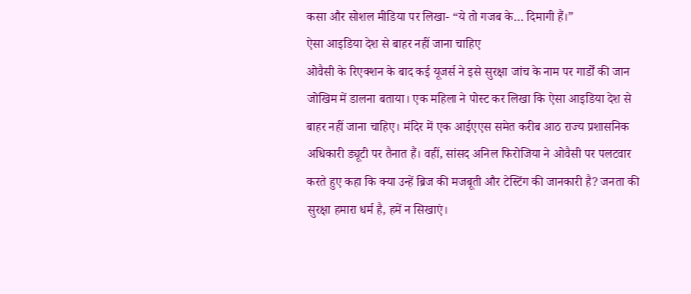कसा और सोशल मीडिया पर लिखा- “ये तो गजब के… दिमागी हैं।”
ऐसा आइडिया देश से बाहर नहीं जाना चाहिए
ओवैसी के रिएक्शन के बाद कई यूजर्स ने इसे सुरक्षा जांच के नाम पर गार्डों की जान जोखिम में डालना बताया। एक महिला ने पोस्ट कर लिखा कि ऐसा आइडिया देश से बाहर नहीं जाना चाहिए। मंदिर में एक आईएएस समेत करीब आठ राज्य प्रशासनिक अधिकारी ड्यूटी पर तैनात हैं। वहीं, सांसद अनिल फिरोजिया ने ओवैसी पर पलटवार करते हुए कहा कि क्या उन्हें ब्रिज की मजबूती और टेस्टिंग की जानकारी है? जनता की सुरक्षा हमारा धर्म है, हमें न सिखाएं।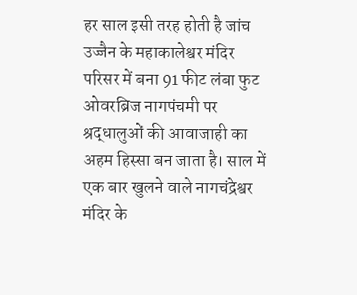हर साल इसी तरह होती है जांच
उज्जैन के महाकालेश्वर मंदिर परिसर में बना 91 फीट लंबा फुट ओवरब्रिज नागपंचमी पर श्रद्धालुओं की आवाजाही का अहम हिस्सा बन जाता है। साल में एक बार खुलने वाले नागचंद्रेश्वर मंदिर के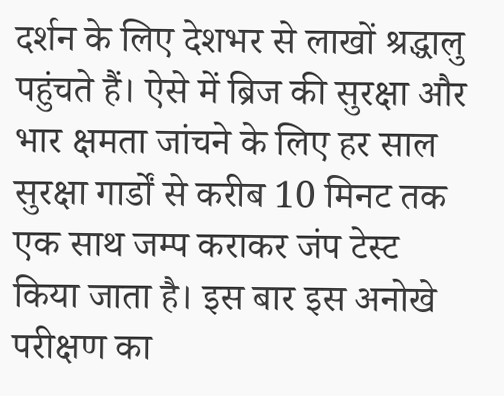दर्शन के लिए देशभर से लाखों श्रद्धालु पहुंचते हैं। ऐसे में ब्रिज की सुरक्षा और भार क्षमता जांचने के लिए हर साल सुरक्षा गार्डों से करीब 10 मिनट तक एक साथ जम्प कराकर जंप टेस्ट किया जाता है। इस बार इस अनोखे परीक्षण का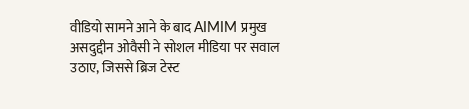वीडियो सामने आने के बाद AIMIM प्रमुख असदुद्दीन ओवैसी ने सोशल मीडिया पर सवाल उठाए, जिससे ब्रिज टेस्ट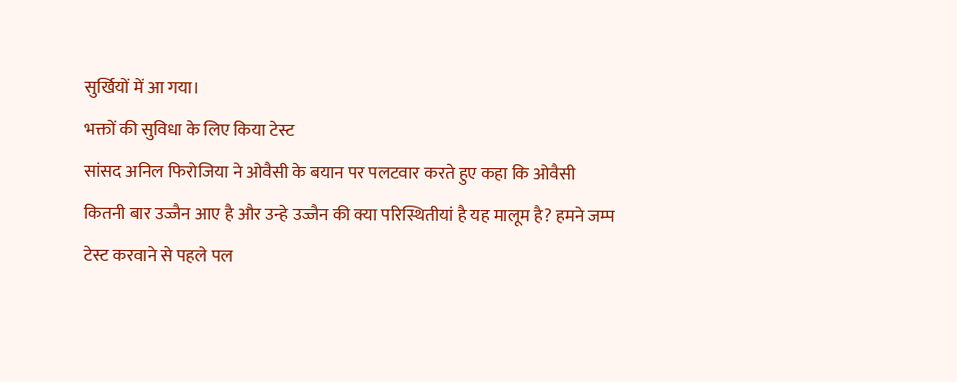सुर्खियों में आ गया।
भक्तों की सुविधा के लिए किया टेस्ट
सांसद अनिल फिरोजिया ने ओवैसी के बयान पर पलटवार करते हुए कहा कि ओवैसी कितनी बार उज्जैन आए है और उन्हे उज्जैन की क्या परिस्थितीयां है यह मालूम है? हमने जम्प टेस्ट करवाने से पहले पल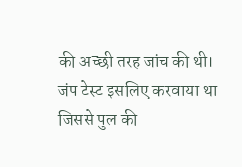की अच्छी तरह जांच की थी। जंप टेस्ट इसलिए करवाया था जिससे पुल की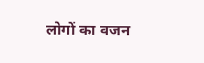लोगों का वजन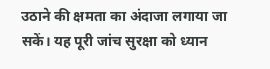उठाने की क्षमता का अंदाजा लगाया जा सकें। यह पूरी जांच सुरक्षा को ध्यान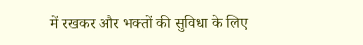में रखकर और भक्तों की सुविधा के लिए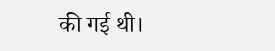की गई थी।